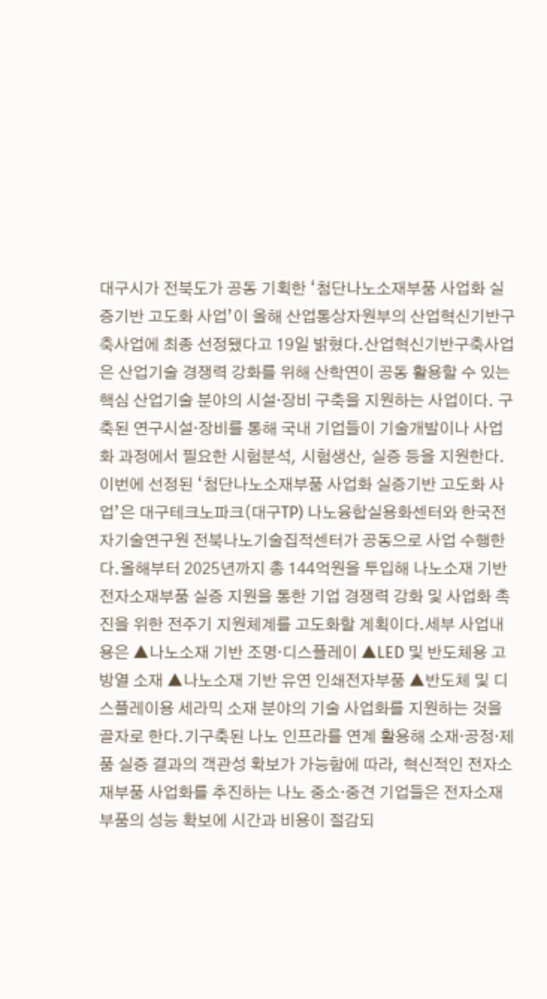대구시가 전북도가 공동 기획한 ‘첨단나노소재부품 사업화 실증기반 고도화 사업’이 올해 산업통상자원부의 산업혁신기반구축사업에 최종 선정됐다고 19일 밝혔다.산업혁신기반구축사업은 산업기술 경쟁력 강화를 위해 산학연이 공동 활용할 수 있는 핵심 산업기술 분야의 시설·장비 구축을 지원하는 사업이다. 구축된 연구시설·장비를 통해 국내 기업들이 기술개발이나 사업화 과정에서 필요한 시험분석, 시험생산, 실증 등을 지원한다.이번에 선정된 ‘첨단나노소재부품 사업화 실증기반 고도화 사업’은 대구테크노파크(대구TP) 나노융합실용화센터와 한국전자기술연구원 전북나노기술집적센터가 공동으로 사업 수행한다.올해부터 2025년까지 총 144억원을 투입해 나노소재 기반 전자소재부품 실증 지원을 통한 기업 경쟁력 강화 및 사업화 촉진을 위한 전주기 지원체계를 고도화할 계획이다.세부 사업내용은 ▲나노소재 기반 조명·디스플레이 ▲LED 및 반도체용 고방열 소재 ▲나노소재 기반 유연 인쇄전자부품 ▲반도체 및 디스플레이용 세라믹 소재 분야의 기술 사업화를 지원하는 것을 골자로 한다.기구축된 나노 인프라를 연계 활용해 소재·공정·제품 실증 결과의 객관성 확보가 가능함에 따라, 혁신적인 전자소재부품 사업화를 추진하는 나노 중소·중견 기업들은 전자소재부품의 성능 확보에 시간과 비용이 절감되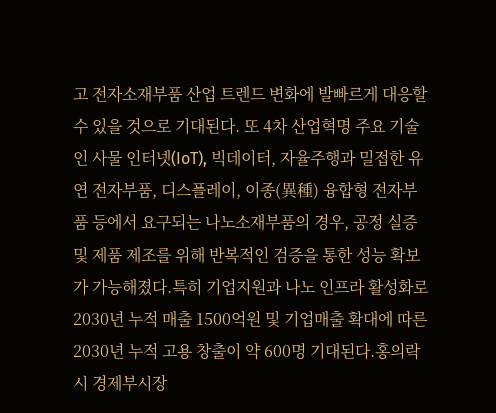고 전자소재부품 산업 트렌드 변화에 발빠르게 대응할 수 있을 것으로 기대된다. 또 4차 산업혁명 주요 기술인 사물 인터넷(IoT), 빅데이터, 자율주행과 밀접한 유연 전자부품, 디스플레이, 이종(異種) 융합형 전자부품 등에서 요구되는 나노소재부품의 경우, 공정 실증 및 제품 제조를 위해 반복적인 검증을 통한 성능 확보가 가능해졌다.특히 기업지원과 나노 인프라 활성화로 2030년 누적 매출 1500억원 및 기업매출 확대에 따른 2030년 누적 고용 창출이 약 600명 기대된다.홍의락 시 경제부시장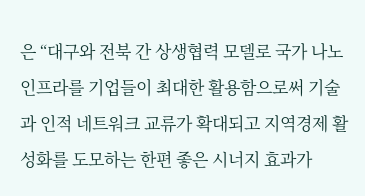은 “대구와 전북 간 상생협력 모델로 국가 나노 인프라를 기업들이 최대한 활용함으로써 기술과 인적 네트워크 교류가 확대되고 지역경제 활성화를 도모하는 한편 좋은 시너지 효과가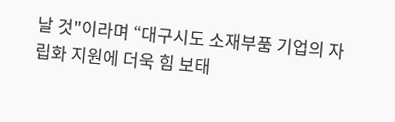날 것"이라며 “대구시도 소재부품 기업의 자립화 지원에 더욱 힘 보태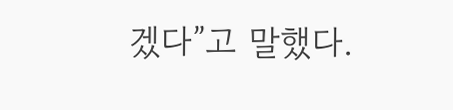겠다”고 말했다.